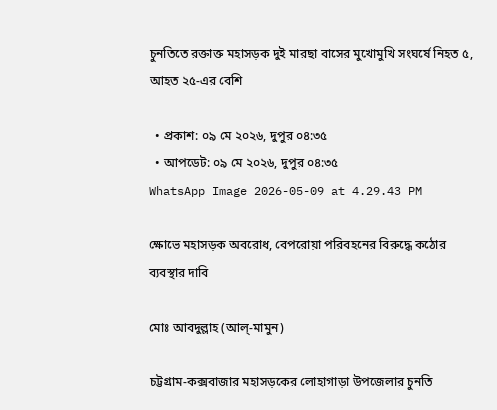চুনতিতে রক্তাক্ত মহাসড়ক দুই মারছা বাসের মুখোমুখি সংঘর্ষে নিহত ৫, আহত ২৫-এর বেশি

  • প্রকাশ: ০৯ মে ২০২৬, দুপুর ০৪:৩৫
  • আপডেট: ০৯ মে ২০২৬, দুপুর ০৪:৩৫
WhatsApp Image 2026-05-09 at 4.29.43 PM

ক্ষোভে মহাসড়ক অবরোধ, বেপরোয়া পরিবহনের বিরুদ্ধে কঠোর ব্যবস্থার দাবি

মোঃ আবদুল্লাহ (আল্-মামুন)

চট্টগ্রাম-কক্সবাজার মহাসড়কের লোহাগাড়া উপজেলার চুনতি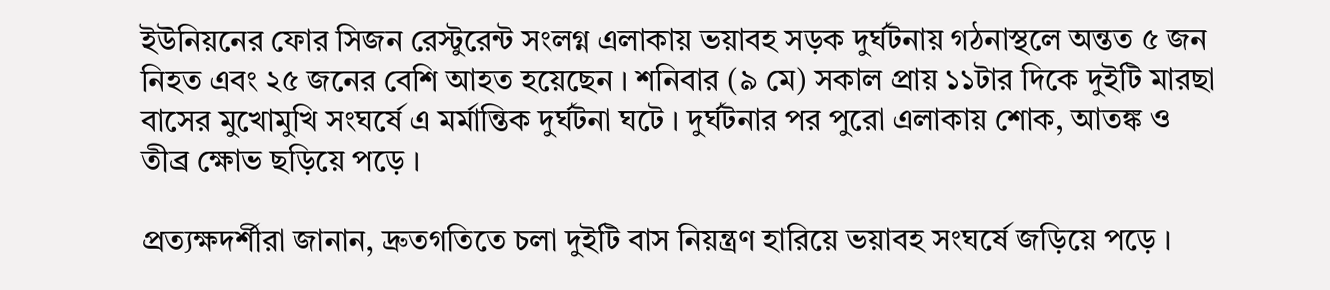ইউনিয়নের ফোর সিজন রেস্টুরেন্ট সংলগ্ন এলাকায় ভয়াবহ সড়ক দুর্ঘটনায় গঠনাস্থলে অন্তত ৫ জন নিহত এবং ২৫ জনের বেশি আহত হয়েছেন । শনিবার (৯ মে) সকাল প্রায় ১১টার দিকে দুইটি মারছা বাসের মুখোমুখি সংঘর্ষে এ মর্মান্তিক দুর্ঘটনা ঘটে । দুর্ঘটনার পর পুরো এলাকায় শোক, আতঙ্ক ও তীব্র ক্ষোভ ছড়িয়ে পড়ে ।

প্রত্যক্ষদর্শীরা জানান, দ্রুতগতিতে চলা দুইটি বাস নিয়ন্ত্রণ হারিয়ে ভয়াবহ সংঘর্ষে জড়িয়ে পড়ে ।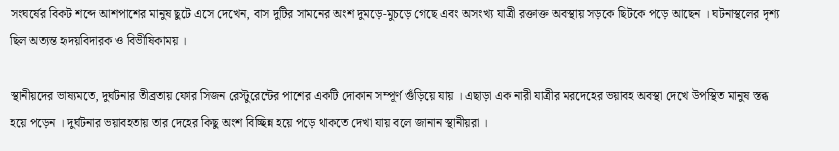সংঘর্ষের বিকট শব্দে আশপাশের মানুষ ছুটে এসে দেখেন, বাস দুটির সামনের অংশ দুমড়ে-মুচড়ে গেছে এবং অসংখ্য যাত্রী রক্তাক্ত অবস্থায় সড়কে ছিটকে পড়ে আছেন । ঘটনাস্থলের দৃশ্য ছিল অত্যন্ত হৃদয়বিদারক ও বিভীষিকাময় ।

স্থানীয়দের ভাষ্যমতে, দুর্ঘটনার তীব্রতায় ফোর সিজন রেস্টুরেন্টের পাশের একটি দোকান সম্পূর্ণ গুঁড়িয়ে যায় । এছাড়া এক নারী যাত্রীর মরদেহের ভয়াবহ অবস্থা দেখে উপস্থিত মানুষ স্তব্ধ হয়ে পড়েন । দুর্ঘটনার ভয়াবহতায় তার দেহের কিছু অংশ বিচ্ছিন্ন হয়ে পড়ে থাকতে দেখা যায় বলে জানান স্থানীয়রা ।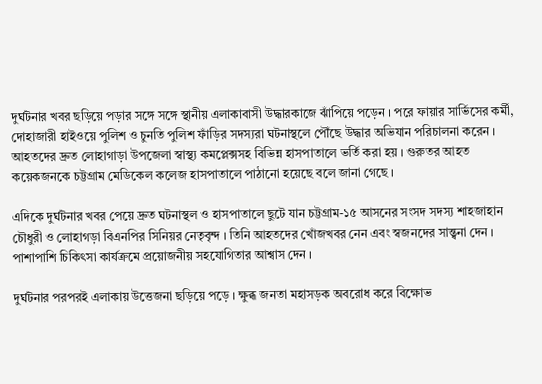দুর্ঘটনার খবর ছড়িয়ে পড়ার সঙ্গে সঙ্গে স্থানীয় এলাকাবাসী উদ্ধারকাজে ঝাঁপিয়ে পড়েন । পরে ফায়ার সার্ভিসের কর্মী, দোহাজারী হাইওয়ে পুলিশ ও চুনতি পুলিশ ফাঁড়ির সদস্যরা ঘটনাস্থলে পৌঁছে উদ্ধার অভিযান পরিচালনা করেন । আহতদের দ্রুত লোহাগাড়া উপজেলা স্বাস্থ্য কমপ্লেক্সসহ বিভিন্ন হাসপাতালে ভর্তি করা হয় । গুরুতর আহত কয়েকজনকে চট্টগ্রাম মেডিকেল কলেজ হাসপাতালে পাঠানো হয়েছে বলে জানা গেছে ।

এদিকে দুর্ঘটনার খবর পেয়ে দ্রুত ঘটনাস্থল ও হাসপাতালে ছুটে যান চট্টগ্রাম-১৫ আসনের সংসদ সদস্য শাহজাহান চৌধুরী ও লোহাগড়া বিএনপির সিনিয়র নেতৃবৃন্দ । তিনি আহতদের খোঁজখবর নেন এবং স্বজনদের সান্ত্বনা দেন । পাশাপাশি চিকিৎসা কার্যক্রমে প্রয়োজনীয় সহযোগিতার আশ্বাস দেন ।

দুর্ঘটনার পরপরই এলাকায় উত্তেজনা ছড়িয়ে পড়ে । ক্ষুব্ধ জনতা মহাসড়ক অবরোধ করে বিক্ষোভ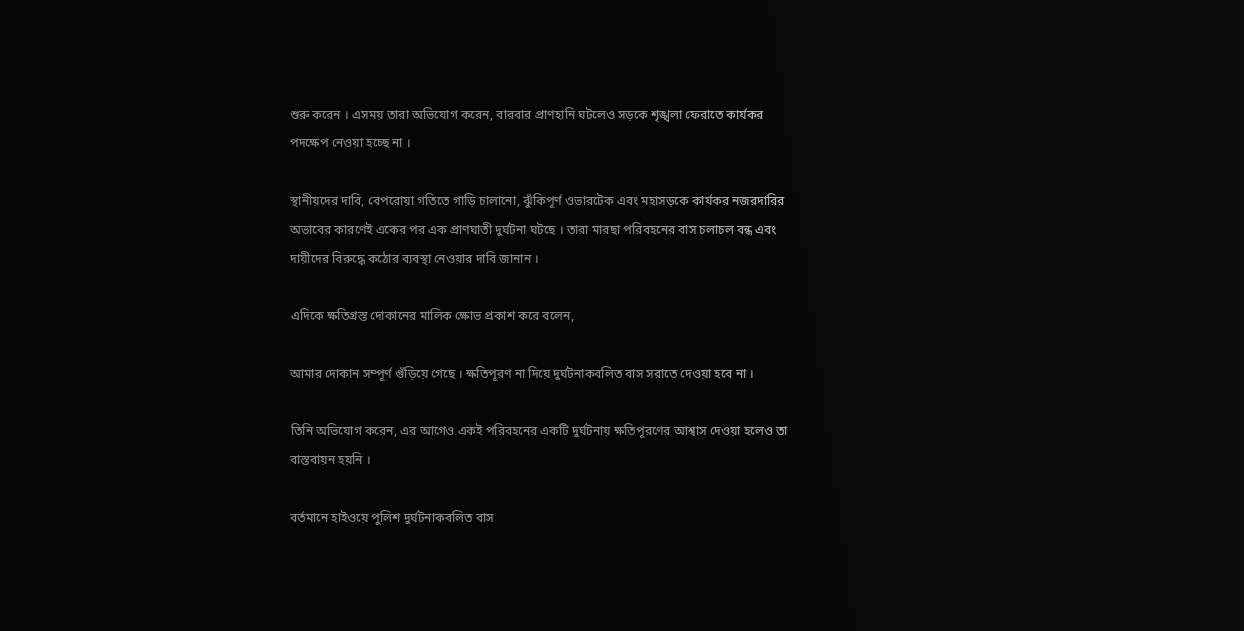শুরু করেন । এসময় তারা অভিযোগ করেন, বারবার প্রাণহানি ঘটলেও সড়কে শৃঙ্খলা ফেরাতে কার্যকর পদক্ষেপ নেওয়া হচ্ছে না ।

স্থানীয়দের দাবি, বেপরোয়া গতিতে গাড়ি চালানো, ঝুঁকিপূর্ণ ওভারটেক এবং মহাসড়কে কার্যকর নজরদারির অভাবের কারণেই একের পর এক প্রাণঘাতী দুর্ঘটনা ঘটছে । তারা মারছা পরিবহনের বাস চলাচল বন্ধ এবং দায়ীদের বিরুদ্ধে কঠোর ব্যবস্থা নেওয়ার দাবি জানান ।

এদিকে ক্ষতিগ্রস্ত দোকানের মালিক ক্ষোভ প্রকাশ করে বলেন,

আমার দোকান সম্পূর্ণ গুঁড়িয়ে গেছে । ক্ষতিপূরণ না দিয়ে দুর্ঘটনাকবলিত বাস সরাতে দেওয়া হবে না ।

তিনি অভিযোগ করেন, এর আগেও একই পরিবহনের একটি দুর্ঘটনায় ক্ষতিপূরণের আশ্বাস দেওয়া হলেও তা বাস্তবায়ন হয়নি ।

বর্তমানে হাইওয়ে পুলিশ দুর্ঘটনাকবলিত বাস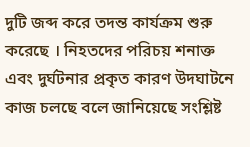দুটি জব্দ করে তদন্ত কার্যক্রম শুরু করেছে । নিহতদের পরিচয় শনাক্ত এবং দুর্ঘটনার প্রকৃত কারণ উদঘাটনে কাজ চলছে বলে জানিয়েছে সংশ্লিষ্ট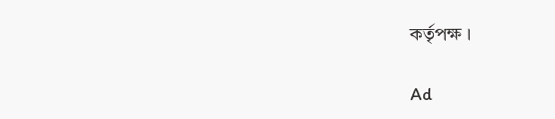কর্তৃপক্ষ ।

Ad